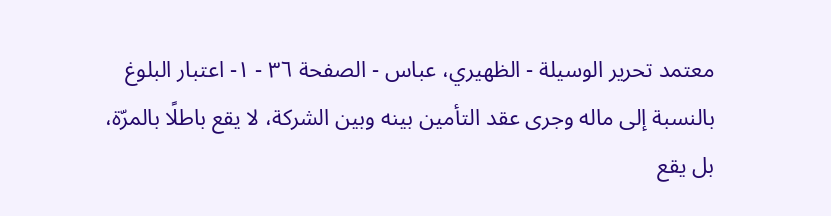معتمد تحرير الوسيلة - الظهيري، عباس - الصفحة ٣٦ - ١- اعتبار البلوغ
بالنسبة إلى ماله وجرى عقد التأمين بينه وبين الشركة، لا يقع باطلًا بالمرّة، بل يقع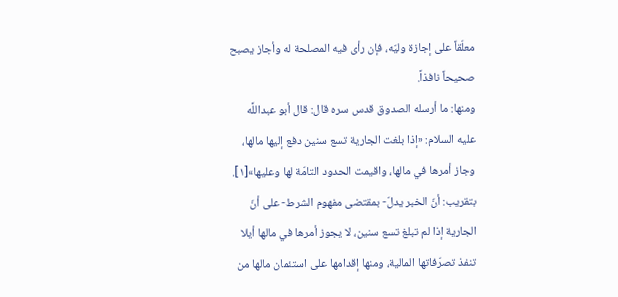معلّقاً على إجازة وليّه، فإن رأى فيه المصلحة له وأجاز يصبح صحيحاً نافذاً.
ومنها: ما أرسله الصدوق قدس سره قال: قال أبو عبداللَّه عليه السلام: «إذا بلغت الجارية تسع سنين دفع إليها مالها، وجاز أمرها في مالها، واقيمت الحدود التامّة لها وعليها»[١].
بتقريب: أنّ الخبر يدلّ- بمقتضى مفهوم الشرط- على أنّ الجارية إذا لم تبلغ تسع سنين، لا يجوز أمرها في مالها أيلا تنفذ تصرّفاتها المالية، ومنها إقدامها على استئمان مالها من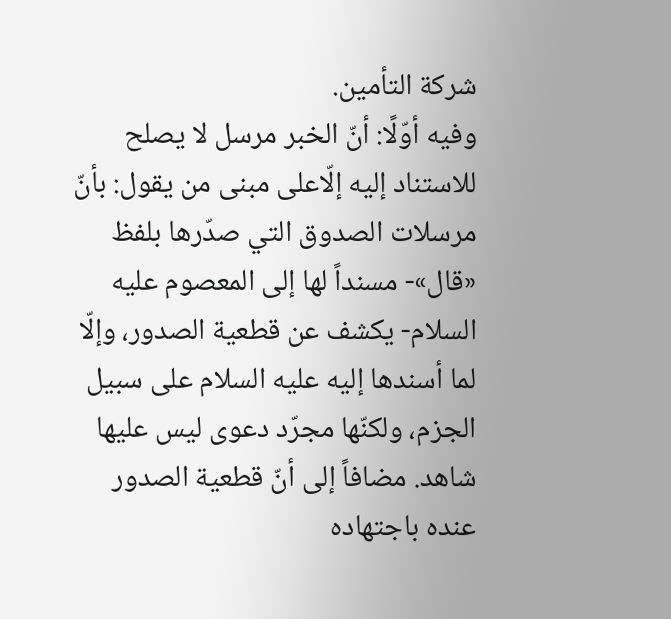شركة التأمين.
وفيه أوّلًا: أنّ الخبر مرسل لا يصلح للاستناد إليه إلّاعلى مبنى من يقول: بأنّ مرسلات الصدوق التي صدّرها بلفظ «قال»- مسنداً لها إلى المعصوم عليه السلام- يكشف عن قطعية الصدور، وإلّا لما أسندها إليه عليه السلام على سبيل الجزم، ولكنّها مجرّد دعوى ليس عليها شاهد. مضافاً إلى أنّ قطعية الصدور عنده باجتهاده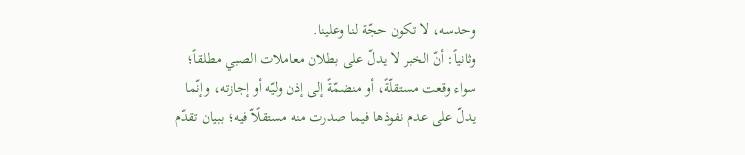وحدسه، لا تكون حجّة لنا وعلينا.
وثانياً: أنّ الخبر لا يدلّ على بطلان معاملات الصبي مطلقاً؛ سواء وقعت مستقلّةً، أو منضمّةً إلى إذن وليّه أو إجازته، وإنّما يدلّ على عدم نفوذها فيما صدرت منه مستقلًاّ فيه؛ ببيان تقدّم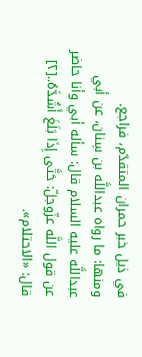في ذيل خبر حمران المتقدّم، فراجع.
ومنها: ما رواه عبداللَّه بن سِنان، عن أبي عبداللَّه عليه السلام قال: سأله أبي وأنا حاضر عن قول اللَّه عزّوجلّ: حَتَّى إِذَا بَلَغَ أَشُدَّهُ..[٢] قال: «الاحتلام».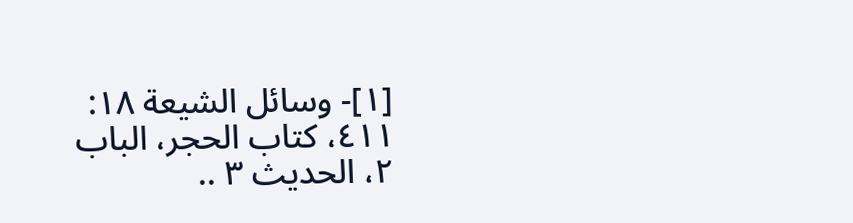[١]- وسائل الشيعة ١٨: ٤١١، كتاب الحجر، الباب ٢، الحديث ٣ ..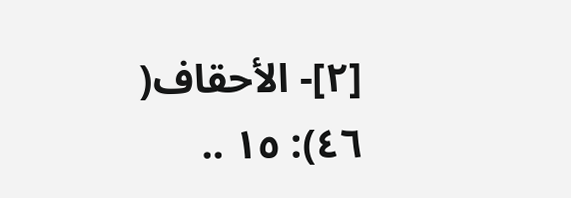[٢]- الأحقاف( ٤٦): ١٥ ..